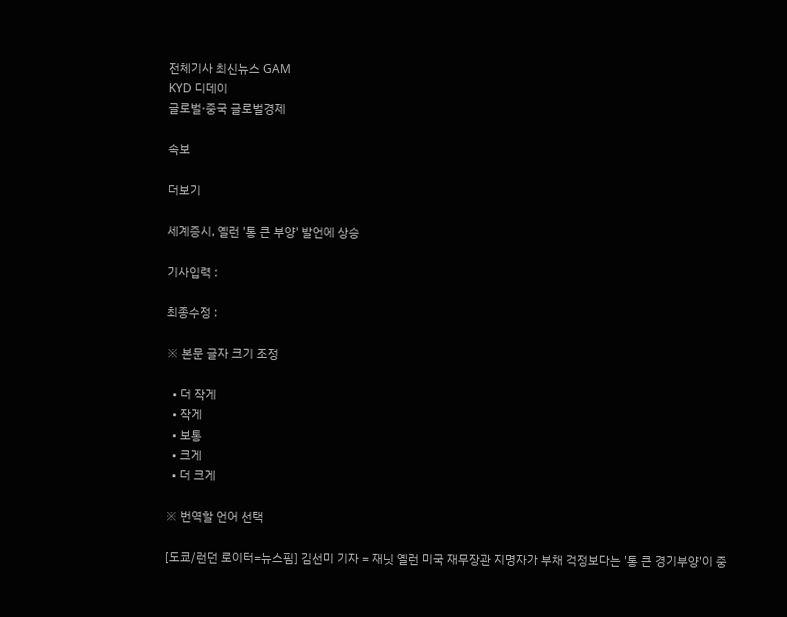전체기사 최신뉴스 GAM
KYD 디데이
글로벌·중국 글로벌경제

속보

더보기

세계증시, 옐런 '통 큰 부양' 발언에 상승

기사입력 :

최종수정 :

※ 본문 글자 크기 조정

  • 더 작게
  • 작게
  • 보통
  • 크게
  • 더 크게

※ 번역할 언어 선택

[도쿄/런던 로이터=뉴스핌] 김선미 기자 = 재닛 옐런 미국 재무장관 지명자가 부채 걱정보다는 '통 큰 경기부양'이 중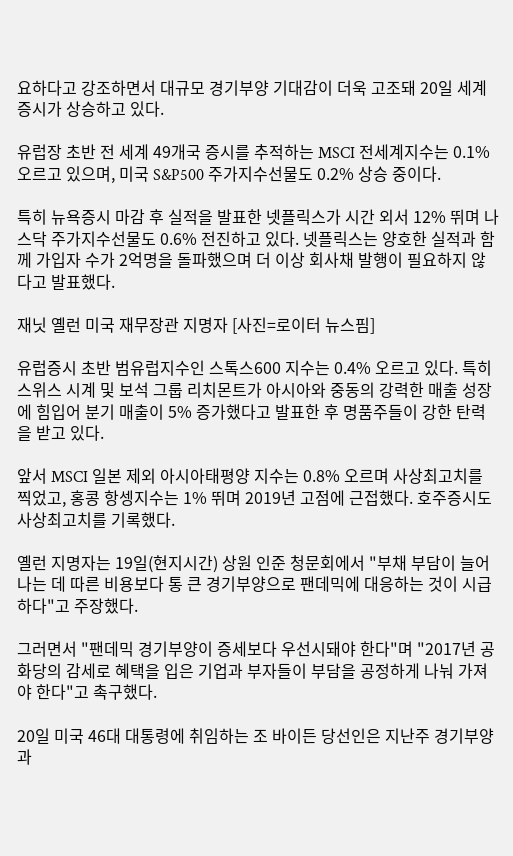요하다고 강조하면서 대규모 경기부양 기대감이 더욱 고조돼 20일 세계증시가 상승하고 있다.

유럽장 초반 전 세계 49개국 증시를 추적하는 MSCI 전세계지수는 0.1% 오르고 있으며, 미국 S&P500 주가지수선물도 0.2% 상승 중이다.

특히 뉴욕증시 마감 후 실적을 발표한 넷플릭스가 시간 외서 12% 뛰며 나스닥 주가지수선물도 0.6% 전진하고 있다. 넷플릭스는 양호한 실적과 함께 가입자 수가 2억명을 돌파했으며 더 이상 회사채 발행이 필요하지 않다고 발표했다.

재닛 옐런 미국 재무장관 지명자 [사진=로이터 뉴스핌]

유럽증시 초반 범유럽지수인 스톡스600 지수는 0.4% 오르고 있다. 특히 스위스 시계 및 보석 그룹 리치몬트가 아시아와 중동의 강력한 매출 성장에 힘입어 분기 매출이 5% 증가했다고 발표한 후 명품주들이 강한 탄력을 받고 있다.

앞서 MSCI 일본 제외 아시아태평양 지수는 0.8% 오르며 사상최고치를 찍었고, 홍콩 항셍지수는 1% 뛰며 2019년 고점에 근접했다. 호주증시도 사상최고치를 기록했다.

옐런 지명자는 19일(현지시간) 상원 인준 청문회에서 "부채 부담이 늘어나는 데 따른 비용보다 통 큰 경기부양으로 팬데믹에 대응하는 것이 시급하다"고 주장했다.

그러면서 "팬데믹 경기부양이 증세보다 우선시돼야 한다"며 "2017년 공화당의 감세로 혜택을 입은 기업과 부자들이 부담을 공정하게 나눠 가져야 한다"고 촉구했다.

20일 미국 46대 대통령에 취임하는 조 바이든 당선인은 지난주 경기부양과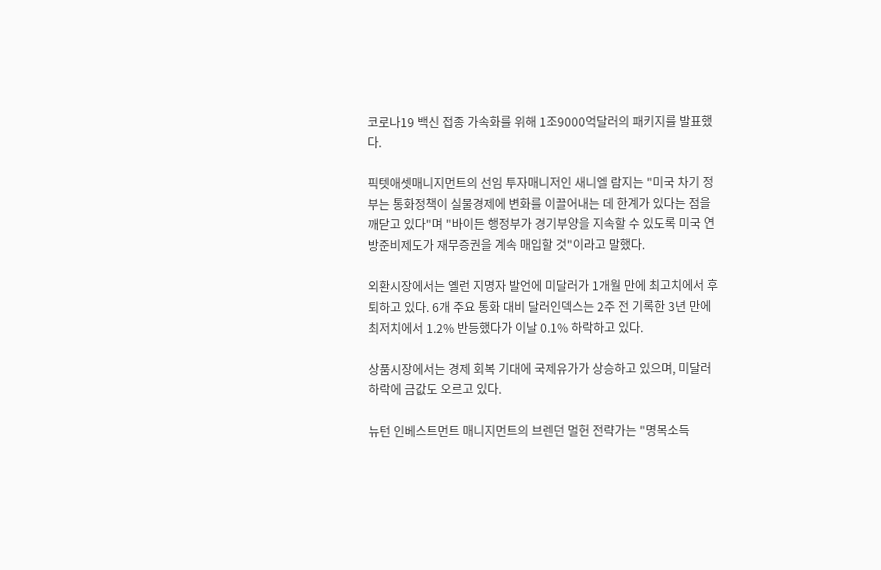코로나19 백신 접종 가속화를 위해 1조9000억달러의 패키지를 발표했다.

픽텟애셋매니지먼트의 선임 투자매니저인 새니엘 람지는 "미국 차기 정부는 통화정책이 실물경제에 변화를 이끌어내는 데 한계가 있다는 점을 깨닫고 있다"며 "바이든 행정부가 경기부양을 지속할 수 있도록 미국 연방준비제도가 재무증권을 계속 매입할 것"이라고 말했다.

외환시장에서는 옐런 지명자 발언에 미달러가 1개월 만에 최고치에서 후퇴하고 있다. 6개 주요 통화 대비 달러인덱스는 2주 전 기록한 3년 만에 최저치에서 1.2% 반등했다가 이날 0.1% 하락하고 있다.

상품시장에서는 경제 회복 기대에 국제유가가 상승하고 있으며, 미달러 하락에 금값도 오르고 있다.

뉴턴 인베스트먼트 매니지먼트의 브렌던 멀헌 전략가는 "명목소득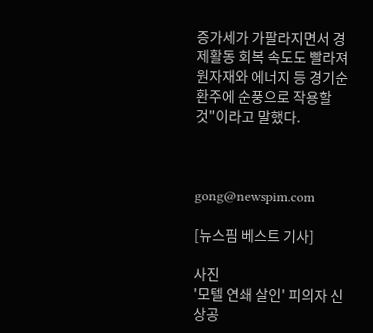증가세가 가팔라지면서 경제활동 회복 속도도 빨라져 원자재와 에너지 등 경기순환주에 순풍으로 작용할 것"이라고 말했다.



gong@newspim.com

[뉴스핌 베스트 기사]

사진
'모텔 연쇄 살인' 피의자 신상공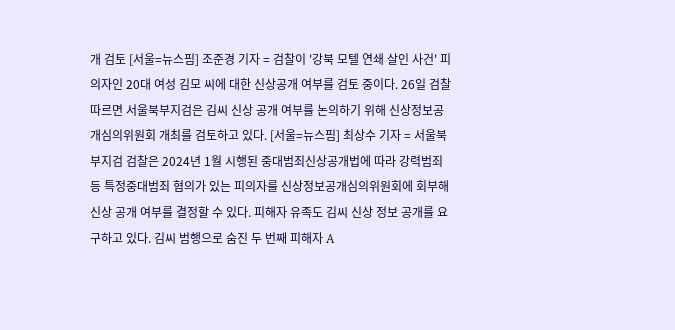개 검토 [서울=뉴스핌] 조준경 기자 = 검찰이 '강북 모텔 연쇄 살인 사건' 피의자인 20대 여성 김모 씨에 대한 신상공개 여부를 검토 중이다. 26일 검찰 따르면 서울북부지검은 김씨 신상 공개 여부를 논의하기 위해 신상정보공개심의위원회 개최를 검토하고 있다. [서울=뉴스핌] 최상수 기자 = 서울북부지검 검찰은 2024년 1월 시행된 중대범죄신상공개법에 따라 강력범죄 등 특정중대범죄 혐의가 있는 피의자를 신상정보공개심의위원회에 회부해 신상 공개 여부를 결정할 수 있다. 피해자 유족도 김씨 신상 정보 공개를 요구하고 있다. 김씨 범행으로 숨진 두 번째 피해자 A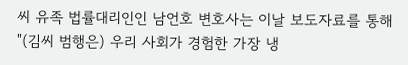씨 유족 법률대리인인 남언호 변호사는 이날 보도자료를 통해 "(김씨 범행은) 우리 사회가 경험한 가장 냉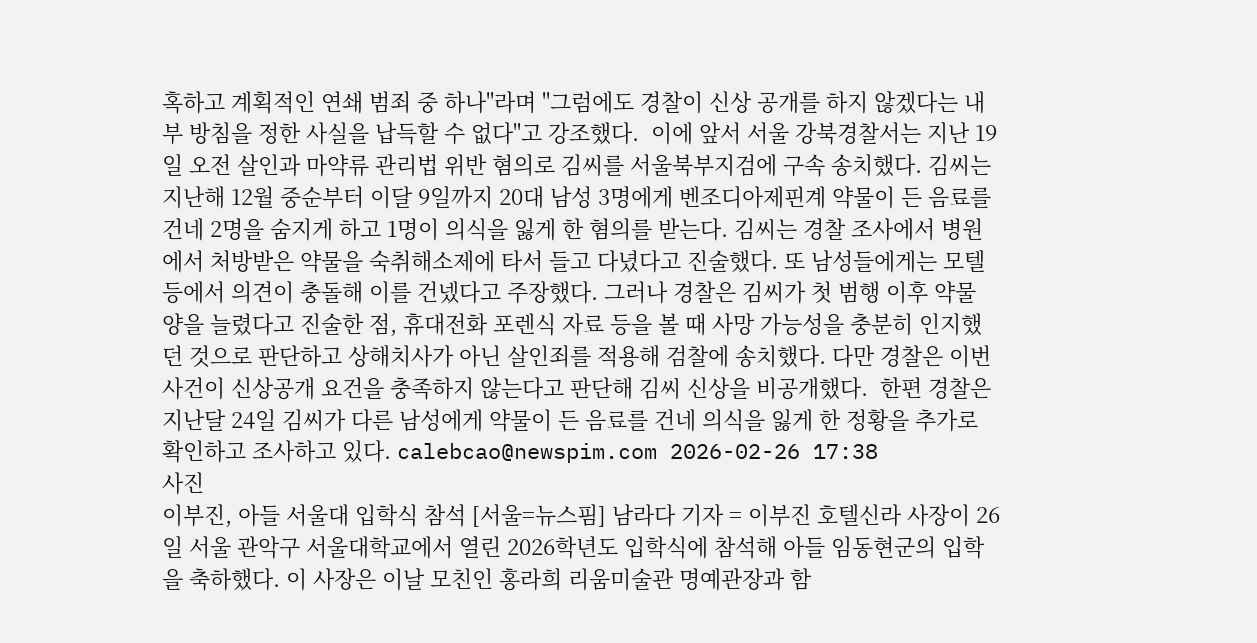혹하고 계획적인 연쇄 범죄 중 하나"라며 "그럼에도 경찰이 신상 공개를 하지 않겠다는 내부 방침을 정한 사실을 납득할 수 없다"고 강조했다.  이에 앞서 서울 강북경찰서는 지난 19일 오전 살인과 마약류 관리법 위반 혐의로 김씨를 서울북부지검에 구속 송치했다. 김씨는 지난해 12월 중순부터 이달 9일까지 20대 남성 3명에게 벤조디아제핀계 약물이 든 음료를 건네 2명을 숨지게 하고 1명이 의식을 잃게 한 혐의를 받는다. 김씨는 경찰 조사에서 병원에서 처방받은 약물을 숙취해소제에 타서 들고 다녔다고 진술했다. 또 남성들에게는 모텔 등에서 의견이 충돌해 이를 건넸다고 주장했다. 그러나 경찰은 김씨가 첫 범행 이후 약물 양을 늘렸다고 진술한 점, 휴대전화 포렌식 자료 등을 볼 때 사망 가능성을 충분히 인지했던 것으로 판단하고 상해치사가 아닌 살인죄를 적용해 검찰에 송치했다. 다만 경찰은 이번 사건이 신상공개 요건을 충족하지 않는다고 판단해 김씨 신상을 비공개했다.  한편 경찰은 지난달 24일 김씨가 다른 남성에게 약물이 든 음료를 건네 의식을 잃게 한 정황을 추가로 확인하고 조사하고 있다. calebcao@newspim.com 2026-02-26 17:38
사진
이부진, 아들 서울대 입학식 참석 [서울=뉴스핌] 남라다 기자 = 이부진 호텔신라 사장이 26일 서울 관악구 서울대학교에서 열린 2026학년도 입학식에 참석해 아들 임동현군의 입학을 축하했다. 이 사장은 이날 모친인 홍라희 리움미술관 명예관장과 함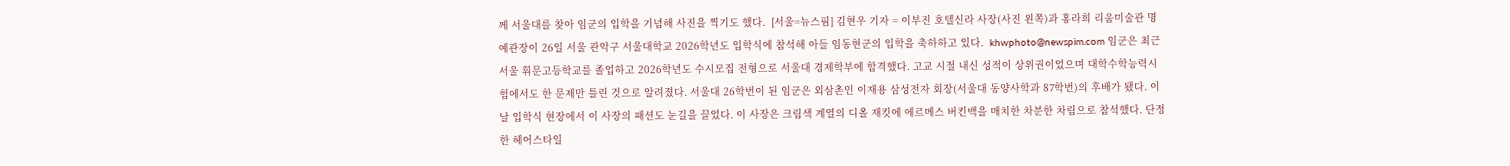께 서울대를 찾아 임군의 입학을 기념해 사진을 찍기도 했다.  [서울=뉴스핌] 김현우 기자 = 이부진 호텔신라 사장(사진 왼쪽)과 홍라희 리움미술관 명예관장이 26일 서울 관악구 서울대학교 2026학년도 입학식에 참석해 아들 임동현군의 입학을 축하하고 있다.  khwphoto@newspim.com 임군은 최근 서울 휘문고등학교를 졸업하고 2026학년도 수시모집 전형으로 서울대 경제학부에 합격했다. 고교 시절 내신 성적이 상위권이었으며 대학수학능력시험에서도 한 문제만 틀린 것으로 알려졌다. 서울대 26학번이 된 임군은 외삼촌인 이재용 삼성전자 회장(서울대 동양사학과 87학번)의 후배가 됐다. 이날 입학식 현장에서 이 사장의 패션도 눈길을 끌었다. 이 사장은 크림색 계열의 디올 재킷에 에르메스 버킨백을 매치한 차분한 차림으로 참석했다. 단정한 헤어스타일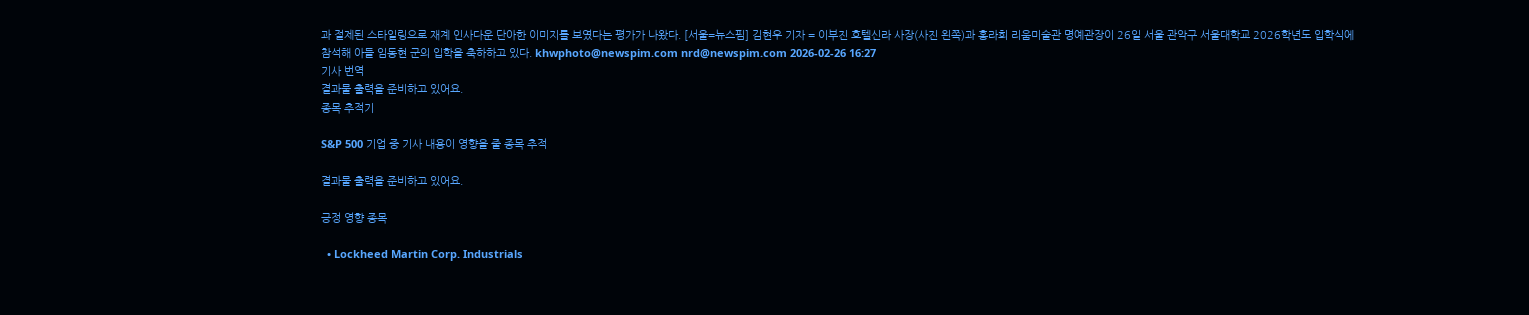과 절제된 스타일링으로 재계 인사다운 단아한 이미지를 보였다는 평가가 나왔다. [서울=뉴스핌] 김현우 기자 = 이부진 호텔신라 사장(사진 왼쪽)과 홍라희 리움미술관 명예관장이 26일 서울 관악구 서울대학교 2026학년도 입학식에 참석해 아들 임동현 군의 입학을 축하하고 있다. khwphoto@newspim.com nrd@newspim.com 2026-02-26 16:27
기사 번역
결과물 출력을 준비하고 있어요.
종목 추적기

S&P 500 기업 중 기사 내용이 영향을 줄 종목 추적

결과물 출력을 준비하고 있어요.

긍정 영향 종목

  • Lockheed Martin Corp. Industrials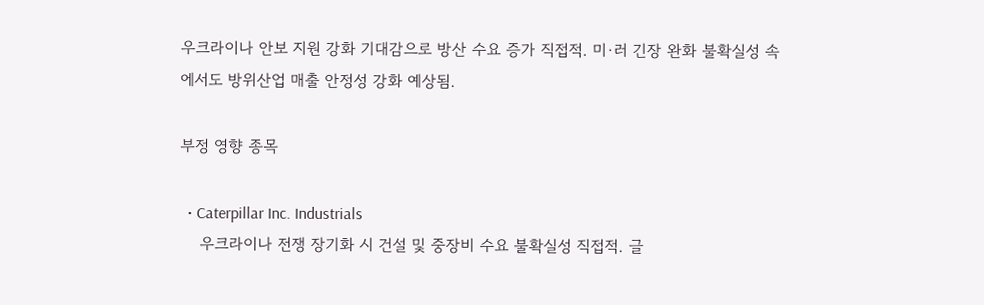우크라이나 안보 지원 강화 기대감으로 방산 수요 증가 직접적. 미·러 긴장 완화 불확실성 속에서도 방위산업 매출 안정성 강화 예상됨.

부정 영향 종목

  • Caterpillar Inc. Industrials
    우크라이나 전쟁 장기화 시 건설 및 중장비 수요 불확실성 직접적. 글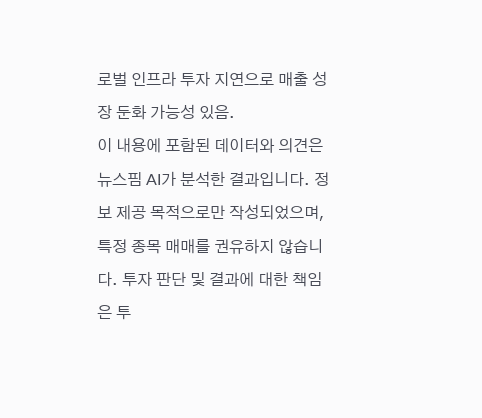로벌 인프라 투자 지연으로 매출 성장 둔화 가능성 있음.
이 내용에 포함된 데이터와 의견은 뉴스핌 AI가 분석한 결과입니다. 정보 제공 목적으로만 작성되었으며, 특정 종목 매매를 권유하지 않습니다. 투자 판단 및 결과에 대한 책임은 투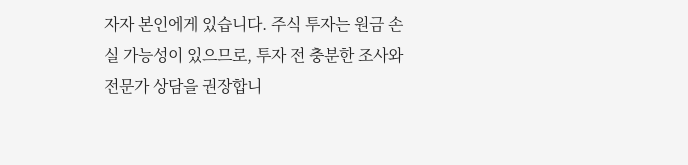자자 본인에게 있습니다. 주식 투자는 원금 손실 가능성이 있으므로, 투자 전 충분한 조사와 전문가 상담을 권장합니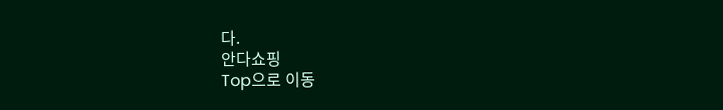다.
안다쇼핑
Top으로 이동